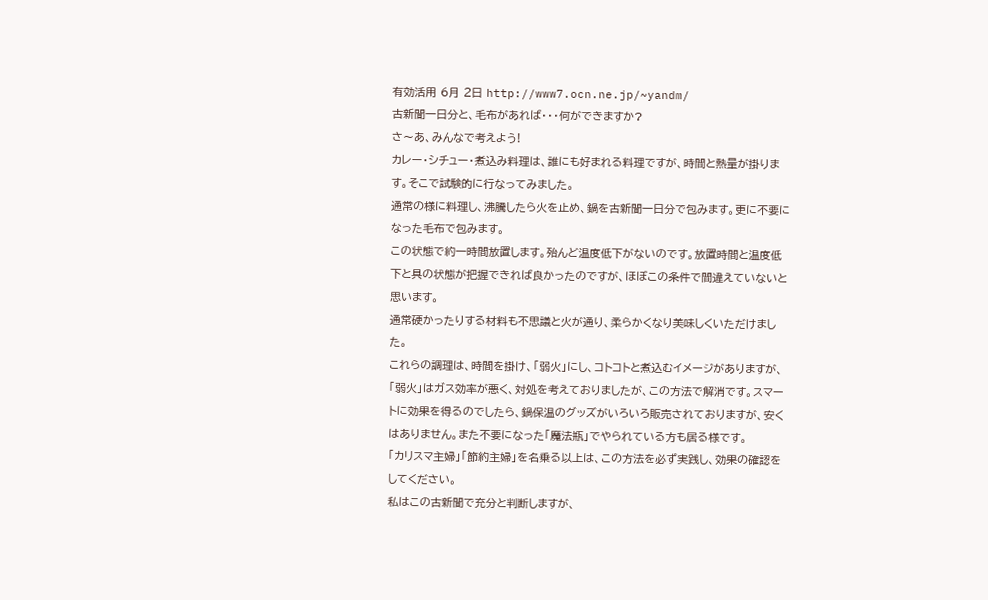有効活用 6月 2日 http://www7.ocn.ne.jp/~yandm/
古新聞一日分と、毛布があれば・・・何ができますか?
さ〜あ、みんなで考えよう!
カレー・シチュー・煮込み料理は、誰にも好まれる料理ですが、時間と熱量が掛ります。そこで試験的に行なってみました。
通常の様に料理し、沸騰したら火を止め、鍋を古新聞一日分で包みます。更に不要になった毛布で包みます。
この状態で約一時間放置します。殆んど温度低下がないのです。放置時間と温度低下と具の状態が把握できれば良かったのですが、ほぼこの条件で間違えていないと思います。
通常硬かったりする材料も不思議と火が通り、柔らかくなり美味しくいただけました。
これらの調理は、時間を掛け、「弱火」にし、コトコトと煮込むイメージがありますが、「弱火」はガス効率が悪く、対処を考えておりましたが、この方法で解消です。スマートに効果を得るのでしたら、鍋保温のグッズがいろいろ販売されておりますが、安くはありません。また不要になった「魔法瓶」でやられている方も居る様です。
「カリスマ主婦」「節約主婦」を名乗る以上は、この方法を必ず実践し、効果の確認をしてください。
私はこの古新聞で充分と判断しますが、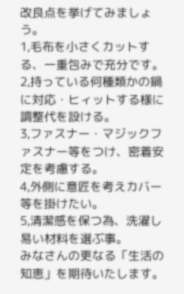改良点を挙げてみましょう。
1,毛布を小さくカットする、一重包みで充分です。
2,持っている何種類かの鍋に対応・ヒィットする様に調整代を設ける。
3,ファスナー・マジックファスナー等をつけ、密着安定を考慮する。
4,外側に意匠を考えカバー等を掛けたい。
5,清潔感を保つ為、洗濯し易い材料を選ぶ事。
みなさんの更なる「生活の知恵」を期待いたします。